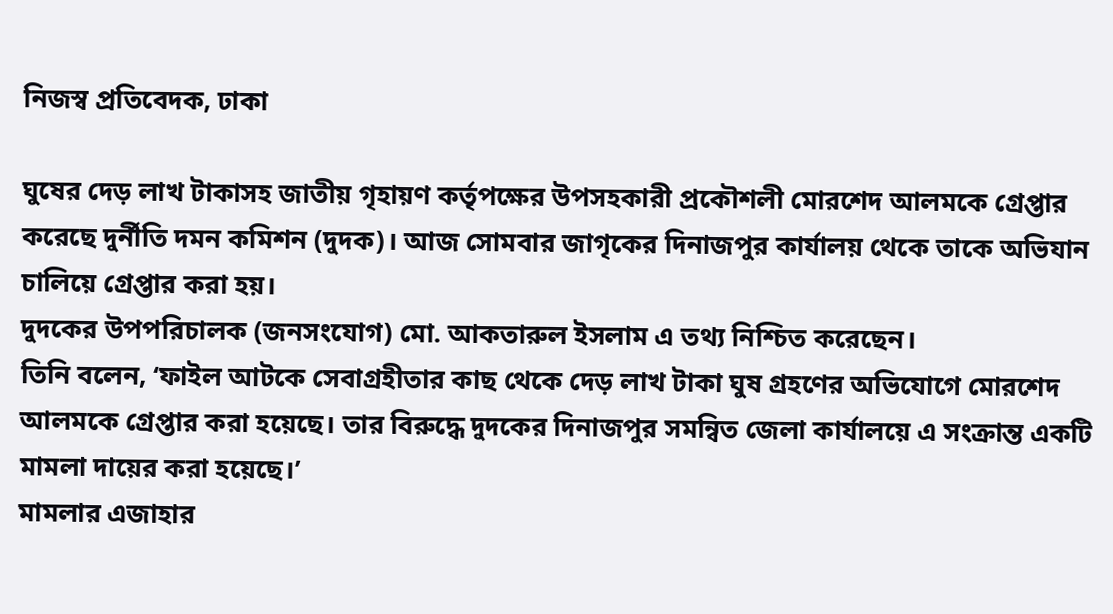নিজস্ব প্রতিবেদক, ঢাকা

ঘুষের দেড় লাখ টাকাসহ জাতীয় গৃহায়ণ কর্তৃপক্ষের উপসহকারী প্রকৌশলী মোরশেদ আলমকে গ্রেপ্তার করেছে দুর্নীতি দমন কমিশন (দুদক)। আজ সোমবার জাগৃকের দিনাজপুর কার্যালয় থেকে তাকে অভিযান চালিয়ে গ্রেপ্তার করা হয়।
দুদকের উপপরিচালক (জনসংযোগ) মো. আকতারুল ইসলাম এ তথ্য নিশ্চিত করেছেন।
তিনি বলেন, ‘ফাইল আটকে সেবাগ্রহীতার কাছ থেকে দেড় লাখ টাকা ঘুষ গ্রহণের অভিযোগে মোরশেদ আলমকে গ্রেপ্তার করা হয়েছে। তার বিরুদ্ধে দুদকের দিনাজপুর সমন্বিত জেলা কার্যালয়ে এ সংক্রান্ত একটি মামলা দায়ের করা হয়েছে।’
মামলার এজাহার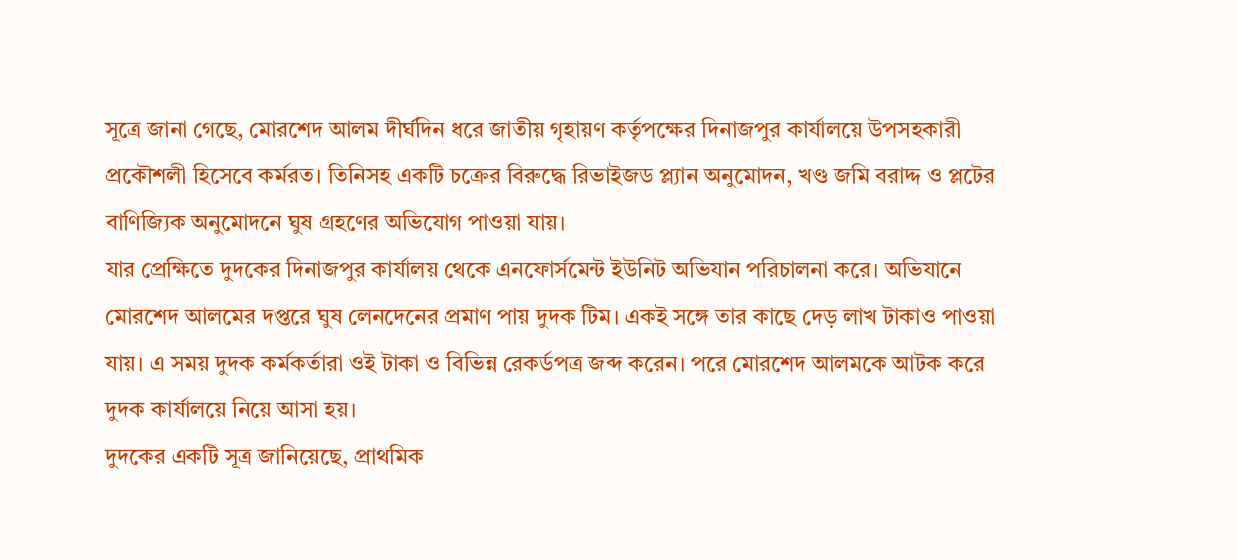সূত্রে জানা গেছে, মোরশেদ আলম দীর্ঘদিন ধরে জাতীয় গৃহায়ণ কর্তৃপক্ষের দিনাজপুর কার্যালয়ে উপসহকারী প্রকৌশলী হিসেবে কর্মরত। তিনিসহ একটি চক্রের বিরুদ্ধে রিভাইজড প্ল্যান অনুমোদন, খণ্ড জমি বরাদ্দ ও প্লটের বাণিজ্যিক অনুমোদনে ঘুষ গ্রহণের অভিযোগ পাওয়া যায়।
যার প্রেক্ষিতে দুদকের দিনাজপুর কার্যালয় থেকে এনফোর্সমেন্ট ইউনিট অভিযান পরিচালনা করে। অভিযানে মোরশেদ আলমের দপ্তরে ঘুষ লেনদেনের প্রমাণ পায় দুদক টিম। একই সঙ্গে তার কাছে দেড় লাখ টাকাও পাওয়া যায়। এ সময় দুদক কর্মকর্তারা ওই টাকা ও বিভিন্ন রেকর্ডপত্র জব্দ করেন। পরে মোরশেদ আলমকে আটক করে দুদক কার্যালয়ে নিয়ে আসা হয়।
দুদকের একটি সূত্র জানিয়েছে, প্রাথমিক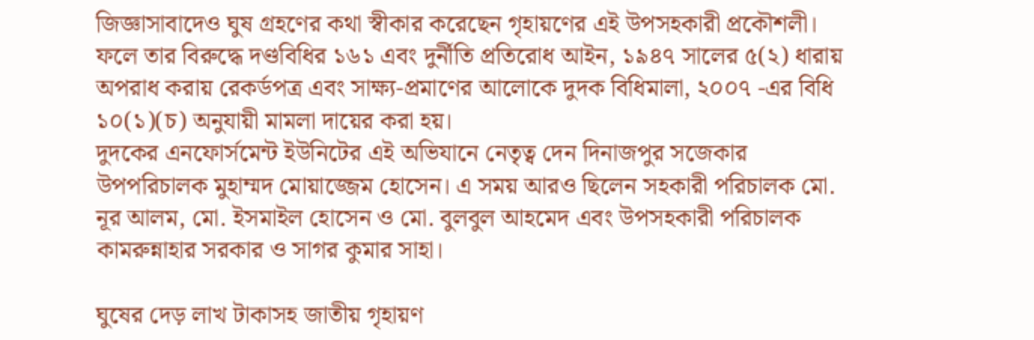জিজ্ঞাসাবাদেও ঘুষ গ্রহণের কথা স্বীকার করেছেন গৃহায়ণের এই উপসহকারী প্রকৌশলী।
ফলে তার বিরুদ্ধে দণ্ডবিধির ১৬১ এবং দুর্নীতি প্রতিরোধ আইন, ১৯৪৭ সালের ৫(২) ধারায় অপরাধ করায় রেকর্ডপত্র এবং সাক্ষ্য-প্রমাণের আলোকে দুদক বিধিমালা, ২০০৭ -এর বিধি ১০(১)(চ) অনুযায়ী মামলা দায়ের করা হয়।
দুদকের এনফোর্সমেন্ট ইউনিটের এই অভিযানে নেতৃত্ব দেন দিনাজপুর সজেকার উপপরিচালক মুহাম্মদ মোয়াজ্জেম হোসেন। এ সময় আরও ছিলেন সহকারী পরিচালক মো. নূর আলম, মো. ইসমাইল হোসেন ও মো. বুলবুল আহমেদ এবং উপসহকারী পরিচালক কামরুন্নাহার সরকার ও সাগর কুমার সাহা।

ঘুষের দেড় লাখ টাকাসহ জাতীয় গৃহায়ণ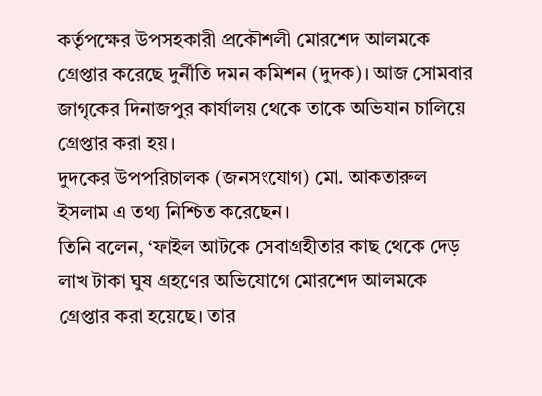কর্তৃপক্ষের উপসহকারী প্রকৌশলী মোরশেদ আলমকে গ্রেপ্তার করেছে দুর্নীতি দমন কমিশন (দুদক)। আজ সোমবার জাগৃকের দিনাজপুর কার্যালয় থেকে তাকে অভিযান চালিয়ে গ্রেপ্তার করা হয়।
দুদকের উপপরিচালক (জনসংযোগ) মো. আকতারুল ইসলাম এ তথ্য নিশ্চিত করেছেন।
তিনি বলেন, ‘ফাইল আটকে সেবাগ্রহীতার কাছ থেকে দেড় লাখ টাকা ঘুষ গ্রহণের অভিযোগে মোরশেদ আলমকে গ্রেপ্তার করা হয়েছে। তার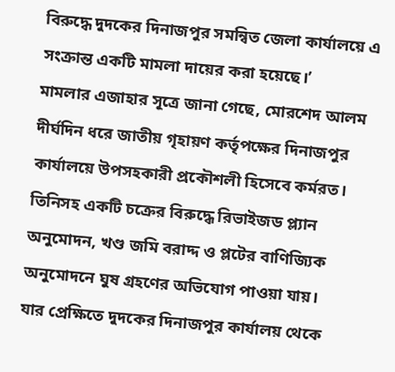বিরুদ্ধে দুদকের দিনাজপুর সমন্বিত জেলা কার্যালয়ে এ সংক্রান্ত একটি মামলা দায়ের করা হয়েছে।’
মামলার এজাহার সূত্রে জানা গেছে, মোরশেদ আলম দীর্ঘদিন ধরে জাতীয় গৃহায়ণ কর্তৃপক্ষের দিনাজপুর কার্যালয়ে উপসহকারী প্রকৌশলী হিসেবে কর্মরত। তিনিসহ একটি চক্রের বিরুদ্ধে রিভাইজড প্ল্যান অনুমোদন, খণ্ড জমি বরাদ্দ ও প্লটের বাণিজ্যিক অনুমোদনে ঘুষ গ্রহণের অভিযোগ পাওয়া যায়।
যার প্রেক্ষিতে দুদকের দিনাজপুর কার্যালয় থেকে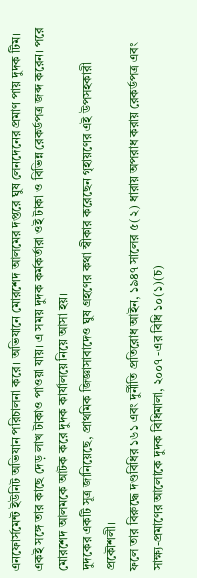এনফোর্সমেন্ট ইউনিট অভিযান পরিচালনা করে। অভিযানে মোরশেদ আলমের দপ্তরে ঘুষ লেনদেনের প্রমাণ পায় দুদক টিম। একই সঙ্গে তার কাছে দেড় লাখ টাকাও পাওয়া যায়। এ সময় দুদক কর্মকর্তারা ওই টাকা ও বিভিন্ন রেকর্ডপত্র জব্দ করেন। পরে মোরশেদ আলমকে আটক করে দুদক কার্যালয়ে নিয়ে আসা হয়।
দুদকের একটি সূত্র জানিয়েছে, প্রাথমিক জিজ্ঞাসাবাদেও ঘুষ গ্রহণের কথা স্বীকার করেছেন গৃহায়ণের এই উপসহকারী প্রকৌশলী।
ফলে তার বিরুদ্ধে দণ্ডবিধির ১৬১ এবং দুর্নীতি প্রতিরোধ আইন, ১৯৪৭ সালের ৫(২) ধারায় অপরাধ করায় রেকর্ডপত্র এবং সাক্ষ্য-প্রমাণের আলোকে দুদক বিধিমালা, ২০০৭ -এর বিধি ১০(১)(চ)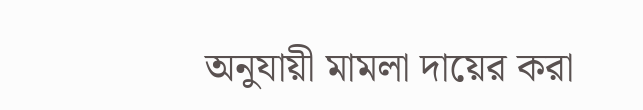অনুযায়ী মামলা দায়ের করা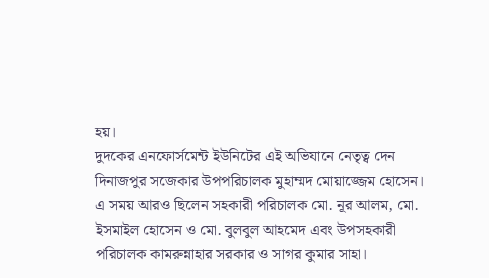হয়।
দুদকের এনফোর্সমেন্ট ইউনিটের এই অভিযানে নেতৃত্ব দেন দিনাজপুর সজেকার উপপরিচালক মুহাম্মদ মোয়াজ্জেম হোসেন। এ সময় আরও ছিলেন সহকারী পরিচালক মো. নূর আলম, মো. ইসমাইল হোসেন ও মো. বুলবুল আহমেদ এবং উপসহকারী পরিচালক কামরুন্নাহার সরকার ও সাগর কুমার সাহা।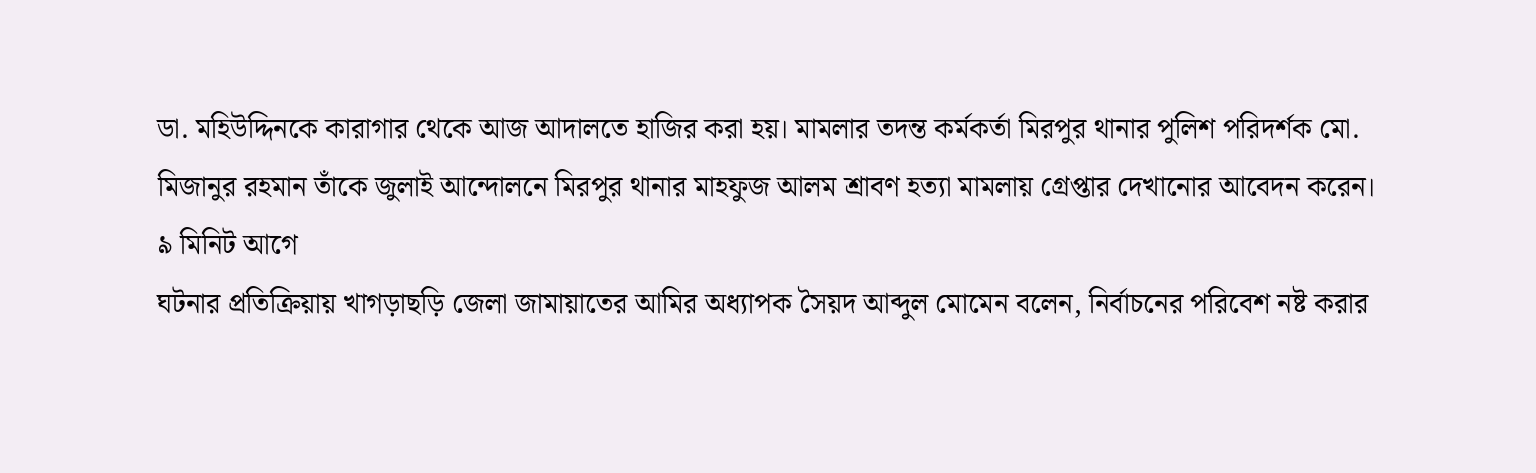ডা. মহিউদ্দিনকে কারাগার থেকে আজ আদালতে হাজির করা হয়। মামলার তদন্ত কর্মকর্তা মিরপুর থানার পুলিশ পরিদর্শক মো. মিজানুর রহমান তাঁকে জুলাই আন্দোলনে মিরপুর থানার মাহফুজ আলম শ্রাবণ হত্যা মামলায় গ্রেপ্তার দেখানোর আবেদন করেন।
৯ মিনিট আগে
ঘটনার প্রতিক্রিয়ায় খাগড়াছড়ি জেলা জামায়াতের আমির অধ্যাপক সৈয়দ আব্দুল মোমেন বলেন, নির্বাচনের পরিবেশ নষ্ট করার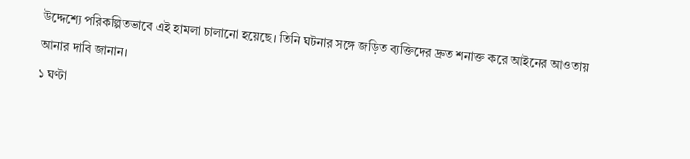উদ্দেশ্যে পরিকল্পিতভাবে এই হামলা চালানো হয়েছে। তিনি ঘটনার সঙ্গে জড়িত ব্যক্তিদের দ্রুত শনাক্ত করে আইনের আওতায় আনার দাবি জানান।
১ ঘণ্টা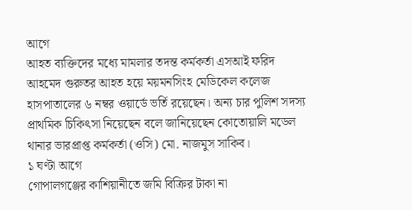আগে
আহত ব্যক্তিদের মধ্যে মামলার তদন্ত কর্মকর্তা এসআই ফরিদ আহমেদ গুরুতর আহত হয়ে ময়মনসিংহ মেডিকেল কলেজ হাসপাতালের ৬ নম্বর ওয়ার্ডে ভর্তি রয়েছেন। অন্য চার পুলিশ সদস্য প্রাথমিক চিকিৎসা নিয়েছেন বলে জানিয়েছেন কোতোয়ালি মডেল থানার ভারপ্রাপ্ত কর্মকর্তা (ওসি) মো. নাজমুস সাকিব।
১ ঘণ্টা আগে
গোপালগঞ্জের কাশিয়ানীতে জমি বিক্রির টাকা না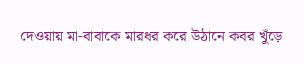দেওয়ায় মা-বাবাকে মারধর করে উঠানে কবর খুঁড়ে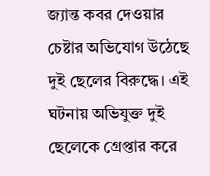জ্যান্ত কবর দেওয়ার চেষ্টার অভিযোগ উঠেছে দুই ছেলের বিরুদ্ধে। এই ঘটনায় অভিযুক্ত দুই ছেলেকে গ্রেপ্তার করে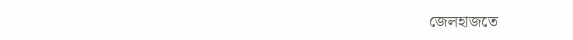জেলহাজতে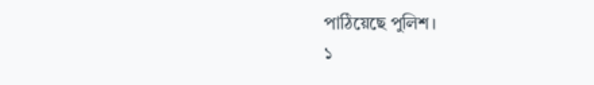পাঠিয়েছে পুলিশ।
১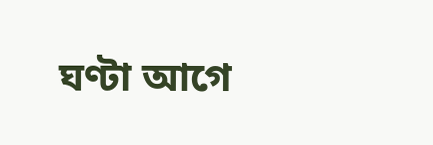ঘণ্টা আগে